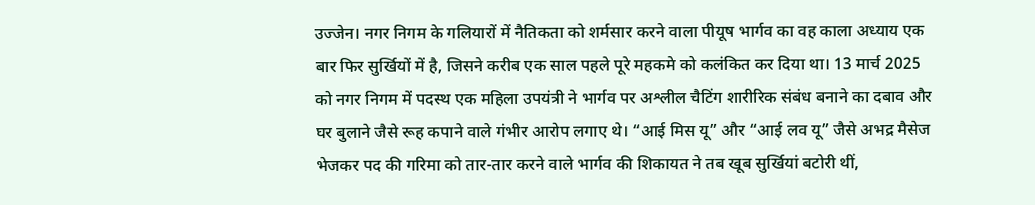उज्जेन। नगर निगम के गलियारों में नैतिकता को शर्मसार करने वाला पीयूष भार्गव का वह काला अध्याय एक बार फिर सुर्खियों में है, जिसने करीब एक साल पहले पूरे महकमे को कलंकित कर दिया था। 13 मार्च 2025 को नगर निगम में पदस्थ एक महिला उपयंत्री ने भार्गव पर अश्लील चैटिंग शारीरिक संबंध बनाने का दबाव और घर बुलाने जैसे रूह कपाने वाले गंभीर आरोप लगाए थे। “आई मिस यू” और “आई लव यू” जैसे अभद्र मैसेज भेजकर पद की गरिमा को तार-तार करने वाले भार्गव की शिकायत ने तब खूब सुर्खियां बटोरी थीं,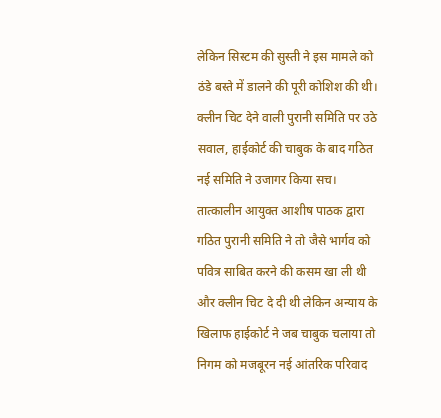लेकिन सिस्टम की सुस्ती ने इस मामले को ठंडे बस्ते में डालने की पूरी कोशिश की थी।
क्लीन चिट देने वाली पुरानी समिति पर उठे सवाल, हाईकोर्ट की चाबुक के बाद गठित नई समिति ने उजागर किया सच।
तात्कालीन आयुक्त आशीष पाठक द्वारा गठित पुरानी समिति ने तो जैसे भार्गव को पवित्र साबित करने की कसम खा ली थी और क्लीन चिट दे दी थी लेकिन अन्याय के खिलाफ हाईकोर्ट ने जब चाबुक चलाया तो निगम को मजबूरन नई आंतरिक परिवाद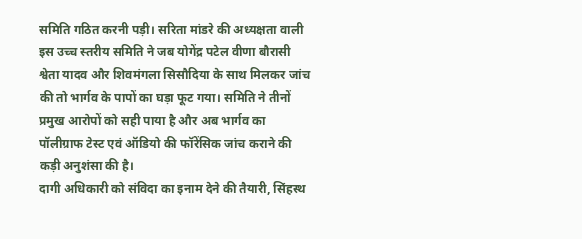समिति गठित करनी पड़ी। सरिता मांडरे की अध्यक्षता वाली इस उच्च स्तरीय समिति ने जब योगेंद्र पटेल वीणा बौरासी श्वेता यादव और शिवमंगला सिसौदिया के साथ मिलकर जांच की तो भार्गव के पापों का घड़ा फूट गया। समिति ने तीनों प्रमुख आरोपों को सही पाया है और अब भार्गव का पॉलीग्राफ टेस्ट एवं ऑडियो की फॉरेंसिक जांच कराने की कड़ी अनुशंसा की है।
दागी अधिकारी को संविदा का इनाम देने की तैयारी, सिंहस्थ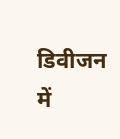डिवीजन में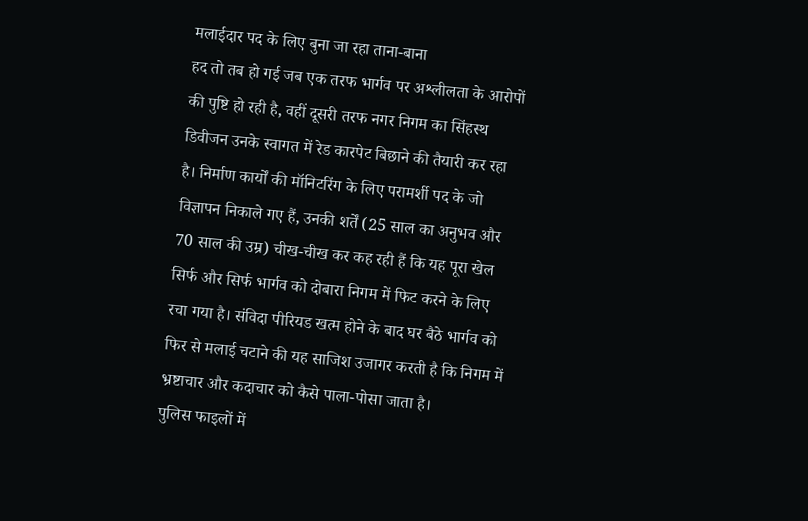मलाईदार पद के लिए बुना जा रहा ताना-बाना
हद तो तब हो गई जब एक तरफ भार्गव पर अश्लीलता के आरोपों की पुष्टि हो रही है, वहीं दूसरी तरफ नगर निगम का सिंहस्थ डिवीजन उनके स्वागत में रेड कारपेट बिछाने की तैयारी कर रहा है। निर्माण कार्यों की मॉनिटरिंग के लिए परामर्शी पद के जो विज्ञापन निकाले गए हैं, उनकी शर्तें (25 साल का अनुभव और 70 साल की उम्र) चीख-चीख कर कह रही हैं कि यह पूरा खेल सिर्फ और सिर्फ भार्गव को दोबारा निगम में फिट करने के लिए रचा गया है। संविदा पीरियड खत्म होने के बाद घर बैठे भार्गव को फिर से मलाई चटाने की यह साजिश उजागर करती है कि निगम में भ्रष्टाचार और कदाचार को कैसे पाला-पोसा जाता है।
पुलिस फाइलों में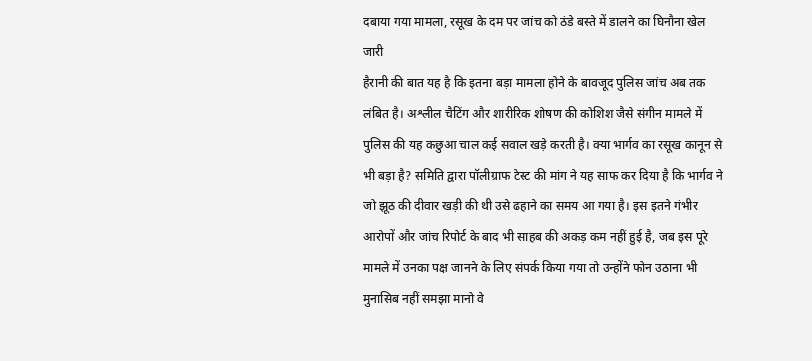दबाया गया मामला, रसूख के दम पर जांच को ठंडे बस्ते में डालने का घिनौना खेल जारी
हैरानी की बात यह है कि इतना बड़ा मामला होने के बावजूद पुलिस जांच अब तक लंबित है। अश्लील चैटिंग और शारीरिक शोषण की कोशिश जैसे संगीन मामले में पुलिस की यह कछुआ चाल कई सवाल खड़े करती है। क्या भार्गव का रसूख कानून से भी बड़ा है? समिति द्वारा पॉलीग्राफ टेस्ट की मांग ने यह साफ कर दिया है कि भार्गव ने जो झूठ की दीवार खड़ी की थी उसे ढहाने का समय आ गया है। इस इतने गंभीर आरोपों और जांच रिपोर्ट के बाद भी साहब की अकड़ कम नहीं हुई है, जब इस पूरे मामले में उनका पक्ष जानने के लिए संपर्क किया गया तो उन्होंने फोन उठाना भी मुनासिब नहीं समझा मानो वे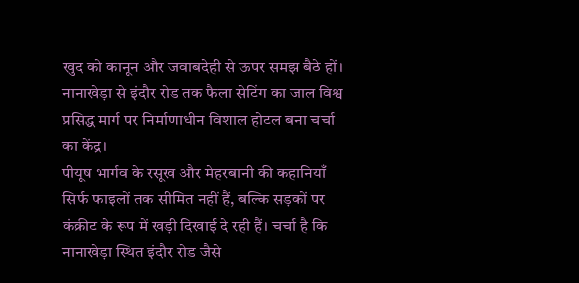खुद को कानून और जवाबदेही से ऊपर समझ बैठे हों।
नानाखेड़ा से इंदौर रोड तक फैला सेटिंग का जाल विश्व प्रसिद्ध मार्ग पर निर्माणाधीन विशाल होटल बना चर्चा का केंद्र।
पीयूष भार्गव के रसूख और मेहरबानी की कहानियाँ सिर्फ फाइलों तक सीमित नहीं हैं, बल्कि सड़कों पर कंक्रीट के रूप में खड़ी दिखाई दे रही हैं। चर्चा है कि नानाखेड़ा स्थित इंदौर रोड जैसे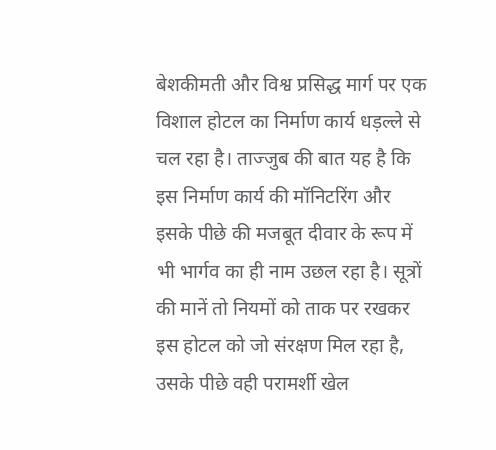बेशकीमती और विश्व प्रसिद्ध मार्ग पर एक विशाल होटल का निर्माण कार्य धड़ल्ले से चल रहा है। ताज्जुब की बात यह है कि इस निर्माण कार्य की मॉनिटरिंग और इसके पीछे की मजबूत दीवार के रूप में भी भार्गव का ही नाम उछल रहा है। सूत्रों की मानें तो नियमों को ताक पर रखकर इस होटल को जो संरक्षण मिल रहा है, उसके पीछे वही परामर्शी खेल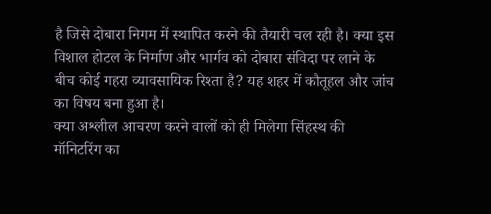है जिसे दोबारा निगम में स्थापित करने की तैयारी चल रही है। क्या इस विशाल होटल के निर्माण और भार्गव को दोबारा संविदा पर लाने के बीच कोई गहरा व्यावसायिक रिश्ता है? यह शहर में कौतूहल और जांच का विषय बना हुआ है।
क्या अश्लील आचरण करने वालों को ही मिलेगा सिंहस्थ की मॉनिटरिंग का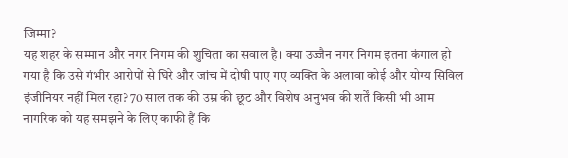जिम्मा?
यह शहर के सम्मान और नगर निगम की शुचिता का सवाल है। क्या उज्जैन नगर निगम इतना कंगाल हो गया है कि उसे गंभीर आरोपों से घिरे और जांच में दोषी पाए गए व्यक्ति के अलावा कोई और योग्य सिविल इंजीनियर नहीं मिल रहा? 70 साल तक की उम्र की छूट और विशेष अनुभव की शर्तें किसी भी आम नागरिक को यह समझने के लिए काफी हैं कि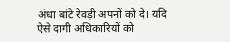अंधा बांटे रेवड़ी अपनों को दे। यदि ऐसे दागी अधिकारियों को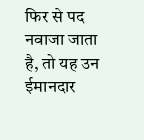फिर से पद नवाजा जाता है, तो यह उन ईमानदार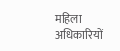महिला अधिकारियों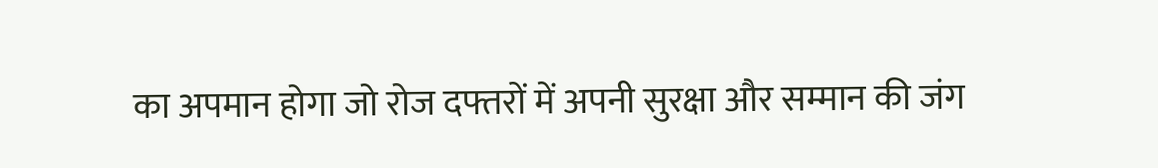का अपमान होगा जो रोज दफ्तरों में अपनी सुरक्षा और सम्मान की जंग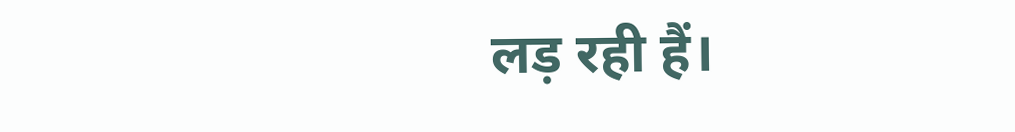लड़ रही हैं।